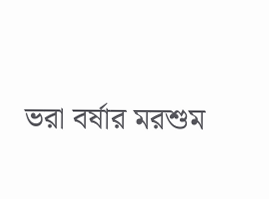ভরা বর্ষার মরশুম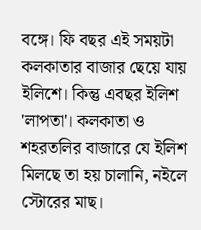বঙ্গে। ফি বছর এই সময়টা কলকাতার বাজার ছেয়ে যায় ইলিশে। কিন্তু এবছর ইলিশ 'লাপতা'। কলকাতা ও শহরতলির বাজারে যে ইলিশ মিলছে তা হয় চালানি, নইলে স্টোরের মাছ।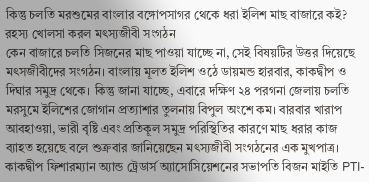কিন্তু চলতি মরশুমের বাংলার বঙ্গোপসাগর থেকে ধরা ইলিশ মাছ বাজারে কই?
রহস্য খোলসা করল মৎস্যজীবী সংগঠন
কেন বাজারে চলতি সিজনের মাছ পাওয়া যাচ্ছে না, সেই বিষয়টির উত্তর দিয়েছে মৎসজীবীদের সংগঠন। বাংলায় মূলত ইলিশ ওঠে ডায়মন্ড হারবার, কাকদ্বীপ ও দিঘার সমুদ্র থেকে। কিন্তু জানা যাচ্ছে, এবারে দক্ষিণ ২৪ পরগনা জেলায় চলতি মরসুমে ইলিশের জোগান প্রত্যাশার তুলনায় বিপুল অংশে কম। বারবার খারাপ আবহাওয়া, ভারী বৃষ্টি এবং প্রতিকূল সমুদ্র পরিস্থিতির কারণে মাছ ধরার কাজ ব্যাহত হয়েছে বলে শুক্রবার জানিয়েছেন মৎস্যজীবী সংগঠনের এক মুখপাত্র।
কাকদ্বীপ ফিশারম্যান অ্যান্ড ট্রেডার্স অ্যাসোসিয়েশনের সভাপতি বিজন মাইতি PTI-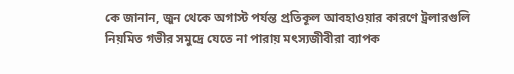কে জানান, জুন থেকে অগাস্ট পর্যন্ত প্রতিকূল আবহাওয়ার কারণে ট্রলারগুলি নিয়মিত গভীর সমুদ্রে যেতে না পারায় মৎস্যজীবীরা ব্যাপক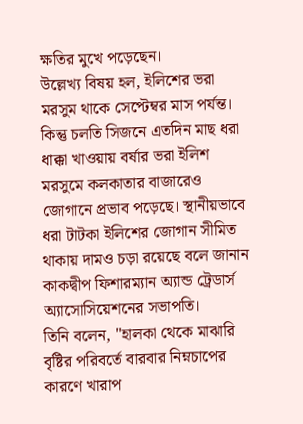ক্ষতির মুখে পড়েছেন।
উল্লেখ্য বিষয় হল, ইলিশের ভরা মরসুম থাকে সেপ্টেম্বর মাস পর্যন্ত। কিন্তু চলতি সিজনে এতদিন মাছ ধরা ধাক্কা খাওয়ায় বর্ষার ভরা ইলিশ মরসুমে কলকাতার বাজারেও জোগানে প্রভাব পড়েছে। স্থানীয়ভাবে ধরা টাটকা ইলিশের জোগান সীমিত থাকায় দামও চড়া রয়েছে বলে জানান কাকদ্বীপ ফিশারম্যান অ্যান্ড ট্রেডার্স অ্যাসোসিয়েশনের সভাপতি।
তিনি বলেন, "হালকা থেকে মাঝারি বৃষ্টির পরিবর্তে বারবার নিম্নচাপের কারণে খারাপ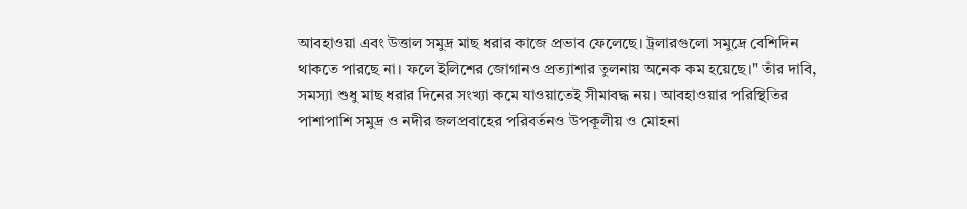আবহাওয়া এবং উত্তাল সমুদ্র মাছ ধরার কাজে প্রভাব ফেলেছে। ট্রলারগুলো সমুদ্রে বেশিদিন থাকতে পারছে না। ফলে ইলিশের জোগানও প্রত্যাশার তুলনায় অনেক কম হয়েছে।" তাঁর দাবি, সমস্যা শুধু মাছ ধরার দিনের সংখ্যা কমে যাওয়াতেই সীমাবদ্ধ নয়। আবহাওয়ার পরিস্থিতির পাশাপাশি সমুদ্র ও নদীর জলপ্রবাহের পরিবর্তনও উপকূলীয় ও মোহনা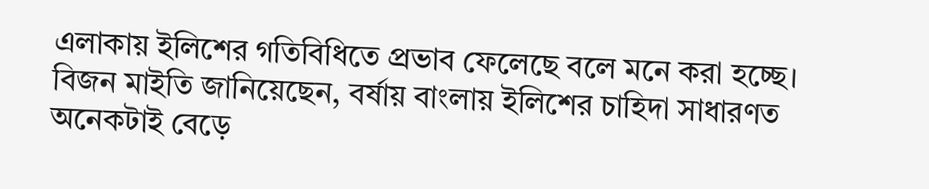এলাকায় ইলিশের গতিবিধিতে প্রভাব ফেলেছে বলে মনে করা হচ্ছে।
বিজন মাইতি জানিয়েছেন, বর্ষায় বাংলায় ইলিশের চাহিদা সাধারণত অনেকটাই বেড়ে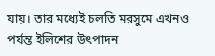যায়। তার মধ্যেই চলতি মরসুমে এখনও পর্যন্ত ইলিশের উৎপাদন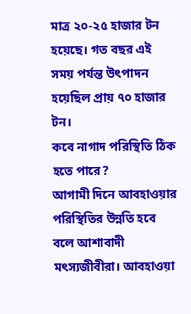মাত্র ২০-২৫ হাজার টন হয়েছে। গত বছর এই সময় পর্যন্ত উৎপাদন হয়েছিল প্রায় ৭০ হাজার টন।
কবে নাগাদ পরিস্থিতি ঠিক হতে পারে?
আগামী দিনে আবহাওয়ার পরিস্থিতির উন্নতি হবে বলে আশাবাদী মৎস্যজীবীরা। আবহাওয়া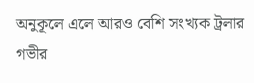অনুকূলে এলে আরও বেশি সংখ্যক ট্রলার গভীর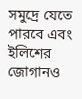সমুদ্রে যেতে পারবে এবং ইলিশের জোগানও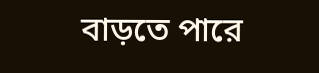বাড়তে পারে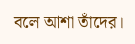বলে আশা তাঁদের।